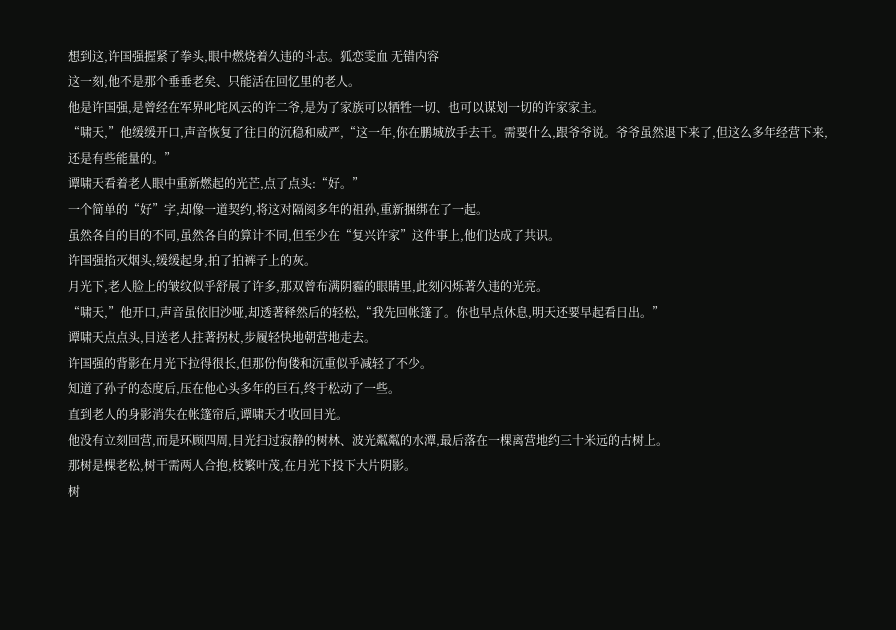想到这,许国强握紧了拳头,眼中燃烧着久违的斗志。狐恋雯血 无错内容
这一刻,他不是那个垂垂老矣、只能活在回忆里的老人。
他是许国强,是曾经在军界叱咤风云的许二爷,是为了家族可以牺牲一切、也可以谋划一切的许家家主。
“啸天,”他缓缓开口,声音恢复了往日的沉稳和威严,“这一年,你在鹏城放手去干。需要什么,跟爷爷说。爷爷虽然退下来了,但这么多年经营下来,还是有些能量的。”
谭啸天看着老人眼中重新燃起的光芒,点了点头:“好。”
一个简单的“好”字,却像一道契约,将这对隔阂多年的祖孙,重新捆绑在了一起。
虽然各自的目的不同,虽然各自的算计不同,但至少在“复兴许家”这件事上,他们达成了共识。
许国强掐灭烟头,缓缓起身,拍了拍裤子上的灰。
月光下,老人脸上的皱纹似乎舒展了许多,那双曾布满阴霾的眼睛里,此刻闪烁著久违的光亮。
“啸天,”他开口,声音虽依旧沙哑,却透著释然后的轻松,“我先回帐篷了。你也早点休息,明天还要早起看日出。”
谭啸天点点头,目送老人拄著拐杖,步履轻快地朝营地走去。
许国强的背影在月光下拉得很长,但那份佝偻和沉重似乎减轻了不少。
知道了孙子的态度后,压在他心头多年的巨石,终于松动了一些。
直到老人的身影消失在帐篷帘后,谭啸天才收回目光。
他没有立刻回营,而是环顾四周,目光扫过寂静的树林、波光粼粼的水潭,最后落在一棵离营地约三十米远的古树上。
那树是棵老松,树干需两人合抱,枝繁叶茂,在月光下投下大片阴影。
树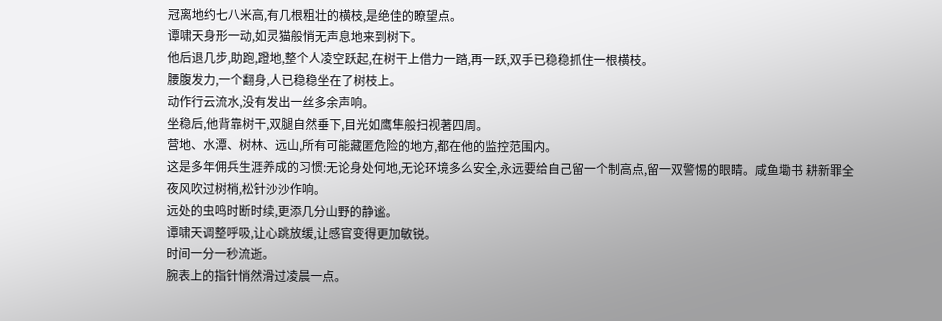冠离地约七八米高,有几根粗壮的横枝,是绝佳的瞭望点。
谭啸天身形一动,如灵猫般悄无声息地来到树下。
他后退几步,助跑,蹬地,整个人凌空跃起,在树干上借力一踏,再一跃,双手已稳稳抓住一根横枝。
腰腹发力,一个翻身,人已稳稳坐在了树枝上。
动作行云流水,没有发出一丝多余声响。
坐稳后,他背靠树干,双腿自然垂下,目光如鹰隼般扫视著四周。
营地、水潭、树林、远山,所有可能藏匿危险的地方,都在他的监控范围内。
这是多年佣兵生涯养成的习惯:无论身处何地,无论环境多么安全,永远要给自己留一个制高点,留一双警惕的眼睛。咸鱼墈书 耕新罪全
夜风吹过树梢,松针沙沙作响。
远处的虫鸣时断时续,更添几分山野的静谧。
谭啸天调整呼吸,让心跳放缓,让感官变得更加敏锐。
时间一分一秒流逝。
腕表上的指针悄然滑过凌晨一点。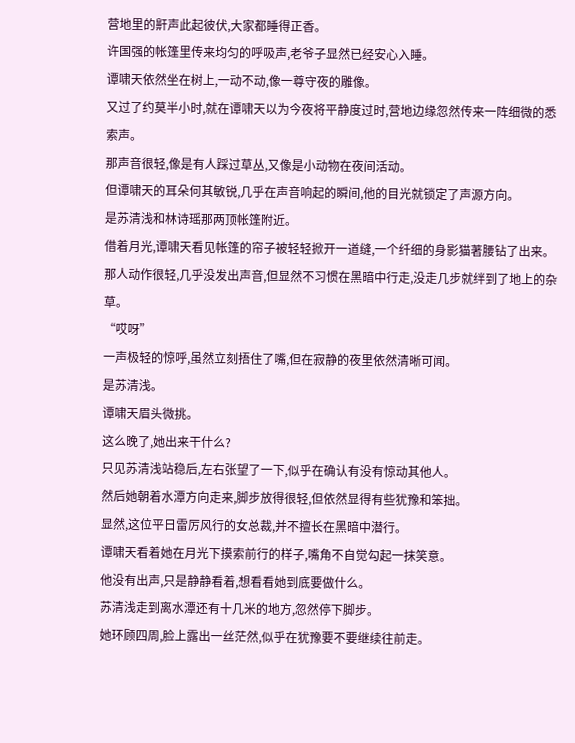营地里的鼾声此起彼伏,大家都睡得正香。
许国强的帐篷里传来均匀的呼吸声,老爷子显然已经安心入睡。
谭啸天依然坐在树上,一动不动,像一尊守夜的雕像。
又过了约莫半小时,就在谭啸天以为今夜将平静度过时,营地边缘忽然传来一阵细微的悉索声。
那声音很轻,像是有人踩过草丛,又像是小动物在夜间活动。
但谭啸天的耳朵何其敏锐,几乎在声音响起的瞬间,他的目光就锁定了声源方向。
是苏清浅和林诗瑶那两顶帐篷附近。
借着月光,谭啸天看见帐篷的帘子被轻轻掀开一道缝,一个纤细的身影猫著腰钻了出来。
那人动作很轻,几乎没发出声音,但显然不习惯在黑暗中行走,没走几步就绊到了地上的杂草。
“哎呀”
一声极轻的惊呼,虽然立刻捂住了嘴,但在寂静的夜里依然清晰可闻。
是苏清浅。
谭啸天眉头微挑。
这么晚了,她出来干什么?
只见苏清浅站稳后,左右张望了一下,似乎在确认有没有惊动其他人。
然后她朝着水潭方向走来,脚步放得很轻,但依然显得有些犹豫和笨拙。
显然,这位平日雷厉风行的女总裁,并不擅长在黑暗中潜行。
谭啸天看着她在月光下摸索前行的样子,嘴角不自觉勾起一抹笑意。
他没有出声,只是静静看着,想看看她到底要做什么。
苏清浅走到离水潭还有十几米的地方,忽然停下脚步。
她环顾四周,脸上露出一丝茫然,似乎在犹豫要不要继续往前走。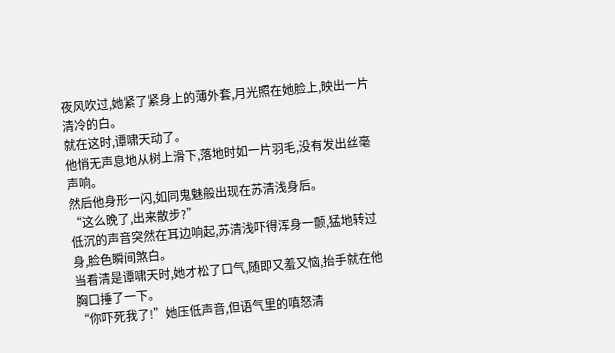夜风吹过,她紧了紧身上的薄外套,月光照在她脸上,映出一片清冷的白。
就在这时,谭啸天动了。
他悄无声息地从树上滑下,落地时如一片羽毛,没有发出丝毫声响。
然后他身形一闪,如同鬼魅般出现在苏清浅身后。
“这么晚了,出来散步?”
低沉的声音突然在耳边响起,苏清浅吓得浑身一颤,猛地转过身,脸色瞬间煞白。
当看清是谭啸天时,她才松了口气,随即又羞又恼,抬手就在他胸口捶了一下。
“你吓死我了!”她压低声音,但语气里的嗔怒清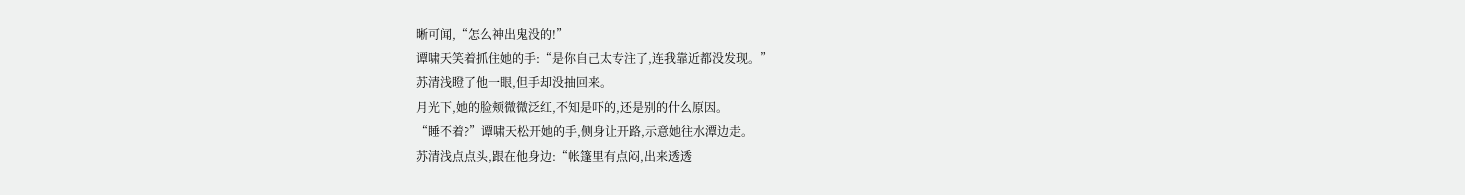晰可闻,“怎么神出鬼没的!”
谭啸天笑着抓住她的手:“是你自己太专注了,连我靠近都没发现。”
苏清浅瞪了他一眼,但手却没抽回来。
月光下,她的脸颊微微泛红,不知是吓的,还是别的什么原因。
“睡不着?”谭啸天松开她的手,侧身让开路,示意她往水潭边走。
苏清浅点点头,跟在他身边:“帐篷里有点闷,出来透透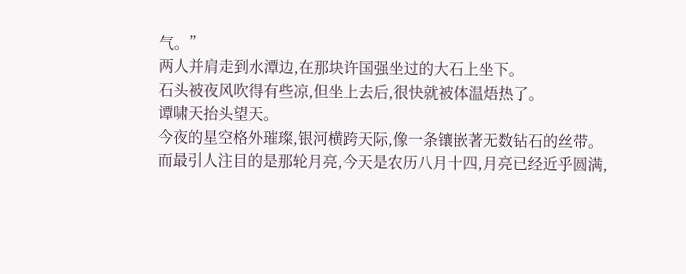气。”
两人并肩走到水潭边,在那块许国强坐过的大石上坐下。
石头被夜风吹得有些凉,但坐上去后,很快就被体温焐热了。
谭啸天抬头望天。
今夜的星空格外璀璨,银河横跨天际,像一条镶嵌著无数钻石的丝带。
而最引人注目的是那轮月亮,今天是农历八月十四,月亮已经近乎圆满,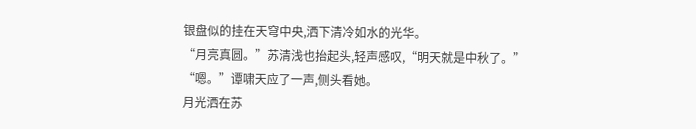银盘似的挂在天穹中央,洒下清冷如水的光华。
“月亮真圆。”苏清浅也抬起头,轻声感叹,“明天就是中秋了。”
“嗯。”谭啸天应了一声,侧头看她。
月光洒在苏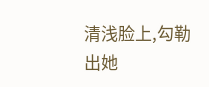清浅脸上,勾勒出她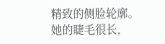精致的侧脸轮廓。
她的睫毛很长,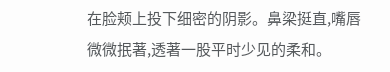在脸颊上投下细密的阴影。鼻梁挺直,嘴唇微微抿著,透著一股平时少见的柔和。